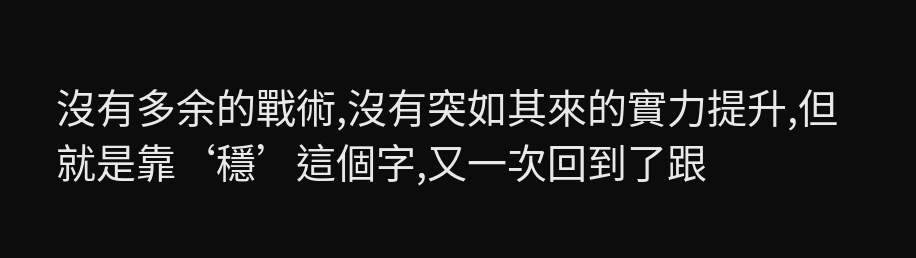沒有多余的戰術,沒有突如其來的實力提升,但就是靠‘穩’這個字,又一次回到了跟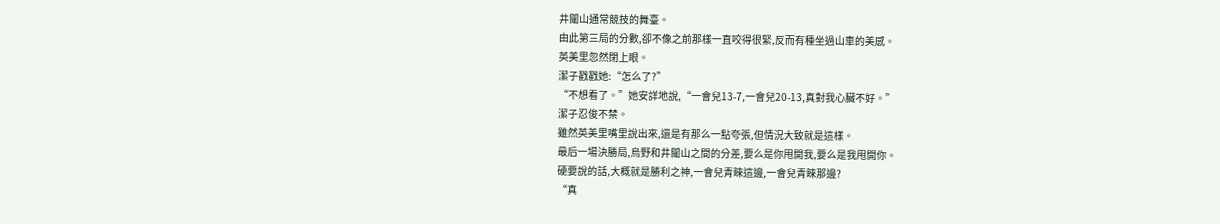井闥山通常競技的舞臺。
由此第三局的分數,卻不像之前那樣一直咬得很緊,反而有種坐過山車的美感。
英美里忽然閉上眼。
潔子戳戳她:“怎么了?”
“不想看了。”她安詳地說,“一會兒13-7,一會兒20-13,真對我心臟不好。”
潔子忍俊不禁。
雖然英美里嘴里說出來,還是有那么一點夸張,但情況大致就是這樣。
最后一場決勝局,烏野和井闥山之間的分差,要么是你甩開我,要么是我甩開你。
硬要說的話,大概就是勝利之神,一會兒青睞這邊,一會兒青睞那邊?
“真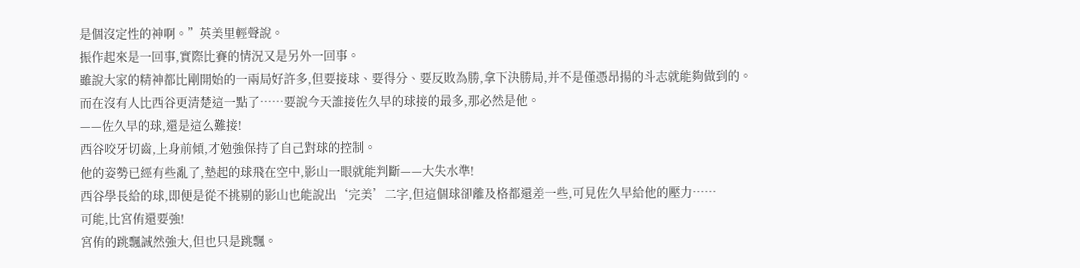是個沒定性的神啊。”英美里輕聲說。
振作起來是一回事,實際比賽的情況又是另外一回事。
雖說大家的精神都比剛開始的一兩局好許多,但要接球、要得分、要反敗為勝,拿下決勝局,并不是僅憑昂揚的斗志就能夠做到的。
而在沒有人比西谷更清楚這一點了……要說今天誰接佐久早的球接的最多,那必然是他。
——佐久早的球,還是這么難接!
西谷咬牙切齒,上身前傾,才勉強保持了自己對球的控制。
他的姿勢已經有些亂了,墊起的球飛在空中,影山一眼就能判斷——大失水準!
西谷學長給的球,即便是從不挑剔的影山也能說出‘完美’二字,但這個球卻離及格都還差一些,可見佐久早給他的壓力……
可能,比宮侑還要強!
宮侑的跳飄誠然強大,但也只是跳飄。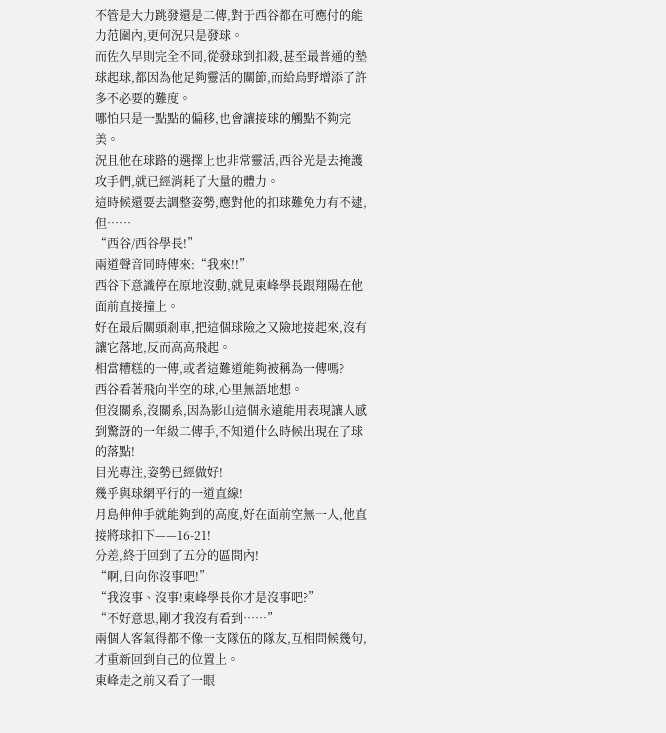不管是大力跳發還是二傳,對于西谷都在可應付的能力范圍內,更何況只是發球。
而佐久早則完全不同,從發球到扣殺,甚至最普通的墊球起球,都因為他足夠靈活的關節,而給烏野增添了許多不必要的難度。
哪怕只是一點點的偏移,也會讓接球的觸點不夠完美。
況且他在球路的選擇上也非常靈活,西谷光是去掩護攻手們,就已經消耗了大量的體力。
這時候還要去調整姿勢,應對他的扣球難免力有不逮,但……
“西谷/西谷學長!”
兩道聲音同時傳來:“我來!!”
西谷下意識停在原地沒動,就見東峰學長跟翔陽在他面前直接撞上。
好在最后關頭剎車,把這個球險之又險地接起來,沒有讓它落地,反而高高飛起。
相當糟糕的一傳,或者這難道能夠被稱為一傳嗎?
西谷看著飛向半空的球,心里無語地想。
但沒關系,沒關系,因為影山這個永遠能用表現讓人感到驚訝的一年級二傳手,不知道什么時候出現在了球的落點!
目光專注,姿勢已經做好!
幾乎與球網平行的一道直線!
月島伸伸手就能夠到的高度,好在面前空無一人,他直接將球扣下——16-21!
分差,終于回到了五分的區間內!
“啊,日向你沒事吧!”
“我沒事、沒事!東峰學長你才是沒事吧?”
“不好意思,剛才我沒有看到……”
兩個人客氣得都不像一支隊伍的隊友,互相問候幾句,才重新回到自己的位置上。
東峰走之前又看了一眼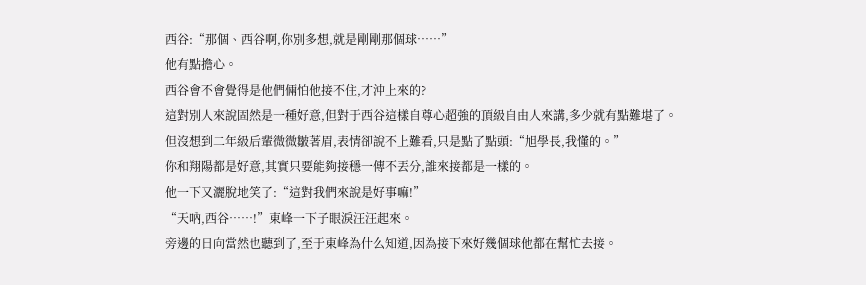西谷:“那個、西谷啊,你別多想,就是剛剛那個球……”
他有點擔心。
西谷會不會覺得是他們倆怕他接不住,才沖上來的?
這對別人來說固然是一種好意,但對于西谷這樣自尊心超強的頂級自由人來講,多少就有點難堪了。
但沒想到二年級后輩微微皺著眉,表情卻說不上難看,只是點了點頭:“旭學長,我懂的。”
你和翔陽都是好意,其實只要能夠接穩一傳不丟分,誰來接都是一樣的。
他一下又灑脫地笑了:“這對我們來說是好事嘛!”
“天吶,西谷……!”東峰一下子眼淚汪汪起來。
旁邊的日向當然也聽到了,至于東峰為什么知道,因為接下來好幾個球他都在幫忙去接。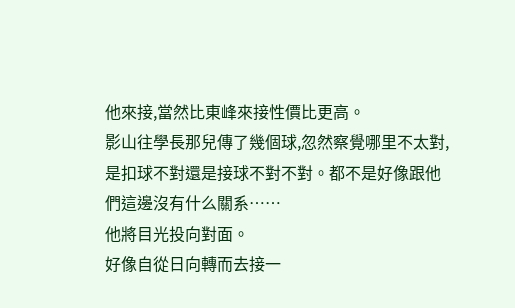他來接,當然比東峰來接性價比更高。
影山往學長那兒傳了幾個球,忽然察覺哪里不太對,是扣球不對還是接球不對不對。都不是好像跟他們這邊沒有什么關系……
他將目光投向對面。
好像自從日向轉而去接一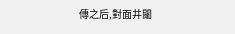傳之后,對面井闥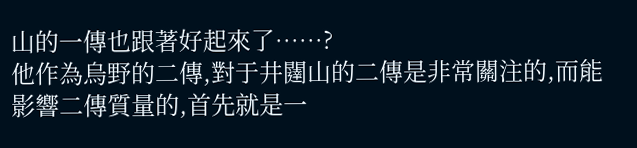山的一傳也跟著好起來了……?
他作為烏野的二傳,對于井闥山的二傳是非常關注的,而能影響二傳質量的,首先就是一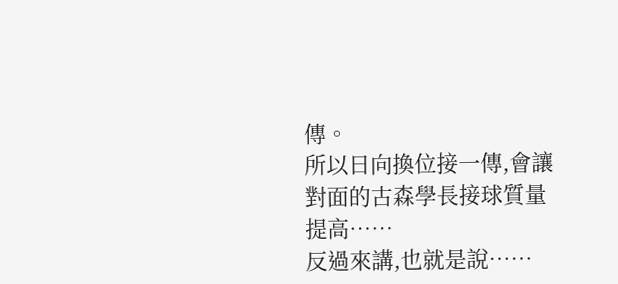傳。
所以日向換位接一傳,會讓對面的古森學長接球質量提高……
反過來講,也就是說……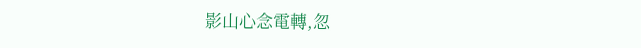影山心念電轉,忽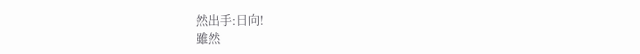然出手:日向!
雖然